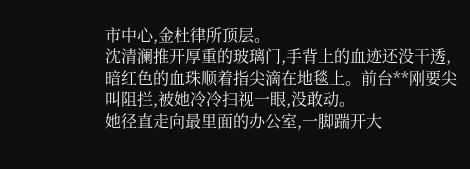市中心,金杜律所顶层。
沈清澜推开厚重的玻璃门,手背上的血迹还没干透,暗红色的血珠顺着指尖滴在地毯上。前台**刚要尖叫阻拦,被她冷冷扫视一眼,没敢动。
她径直走向最里面的办公室,一脚踹开大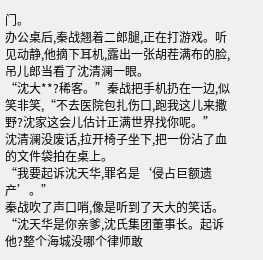门。
办公桌后,秦战翘着二郎腿,正在打游戏。听见动静,他摘下耳机,露出一张胡茬满布的脸,吊儿郎当看了沈清澜一眼。
“沈大**?稀客。”秦战把手机扔在一边,似笑非笑,“不去医院包扎伤口,跑我这儿来撒野?沈家这会儿估计正满世界找你呢。”
沈清澜没废话,拉开椅子坐下,把一份沾了血的文件袋拍在桌上。
“我要起诉沈天华,罪名是‘侵占巨额遗产’。”
秦战吹了声口哨,像是听到了天大的笑话。
“沈天华是你亲爹,沈氏集团董事长。起诉他?整个海城没哪个律师敢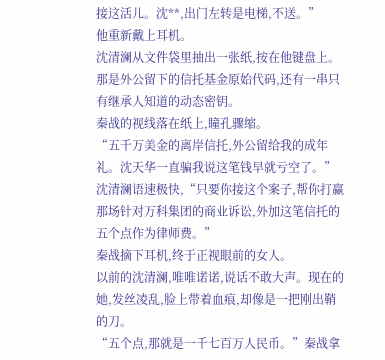接这活儿。沈**,出门左转是电梯,不送。”
他重新戴上耳机。
沈清澜从文件袋里抽出一张纸,按在他键盘上。
那是外公留下的信托基金原始代码,还有一串只有继承人知道的动态密钥。
秦战的视线落在纸上,瞳孔骤缩。
“五千万美金的离岸信托,外公留给我的成年礼。沈天华一直骗我说这笔钱早就亏空了。”沈清澜语速极快,“只要你接这个案子,帮你打赢那场针对万科集团的商业诉讼,外加这笔信托的五个点作为律师费。”
秦战摘下耳机,终于正视眼前的女人。
以前的沈清澜,唯唯诺诺,说话不敢大声。现在的她,发丝凌乱,脸上带着血痕,却像是一把刚出鞘的刀。
“五个点,那就是一千七百万人民币。”秦战拿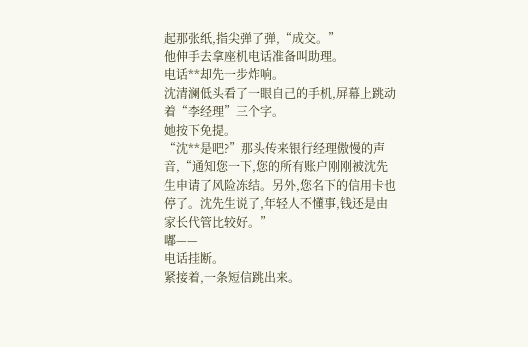起那张纸,指尖弹了弹,“成交。”
他伸手去拿座机电话准备叫助理。
电话**却先一步炸响。
沈清澜低头看了一眼自己的手机,屏幕上跳动着“李经理”三个字。
她按下免提。
“沈**是吧?”那头传来银行经理傲慢的声音,“通知您一下,您的所有账户刚刚被沈先生申请了风险冻结。另外,您名下的信用卡也停了。沈先生说了,年轻人不懂事,钱还是由家长代管比较好。”
嘟——
电话挂断。
紧接着,一条短信跳出来。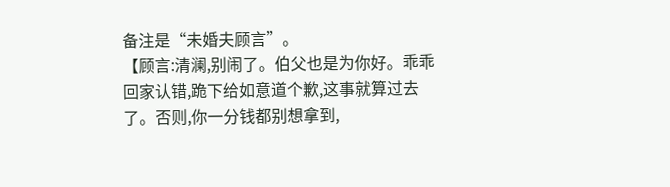备注是“未婚夫顾言”。
【顾言:清澜,别闹了。伯父也是为你好。乖乖回家认错,跪下给如意道个歉,这事就算过去了。否则,你一分钱都别想拿到,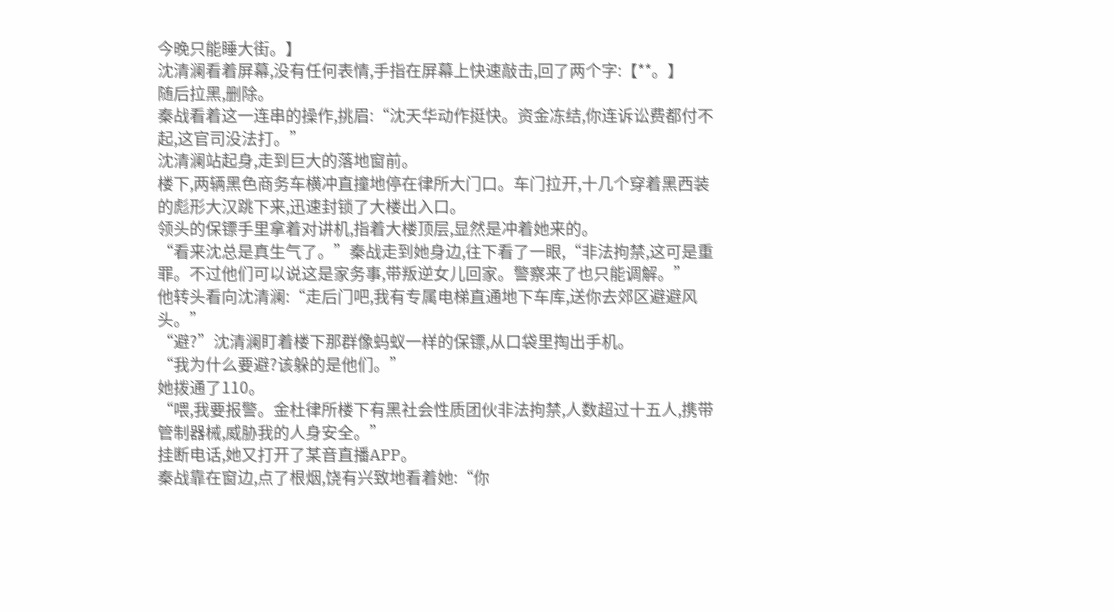今晚只能睡大街。】
沈清澜看着屏幕,没有任何表情,手指在屏幕上快速敲击,回了两个字:【**。】
随后拉黑,删除。
秦战看着这一连串的操作,挑眉:“沈天华动作挺快。资金冻结,你连诉讼费都付不起,这官司没法打。”
沈清澜站起身,走到巨大的落地窗前。
楼下,两辆黑色商务车横冲直撞地停在律所大门口。车门拉开,十几个穿着黑西装的彪形大汉跳下来,迅速封锁了大楼出入口。
领头的保镖手里拿着对讲机,指着大楼顶层,显然是冲着她来的。
“看来沈总是真生气了。”秦战走到她身边,往下看了一眼,“非法拘禁,这可是重罪。不过他们可以说这是家务事,带叛逆女儿回家。警察来了也只能调解。”
他转头看向沈清澜:“走后门吧,我有专属电梯直通地下车库,送你去郊区避避风头。”
“避?”沈清澜盯着楼下那群像蚂蚁一样的保镖,从口袋里掏出手机。
“我为什么要避?该躲的是他们。”
她拨通了110。
“喂,我要报警。金杜律所楼下有黑社会性质团伙非法拘禁,人数超过十五人,携带管制器械,威胁我的人身安全。”
挂断电话,她又打开了某音直播APP。
秦战靠在窗边,点了根烟,饶有兴致地看着她:“你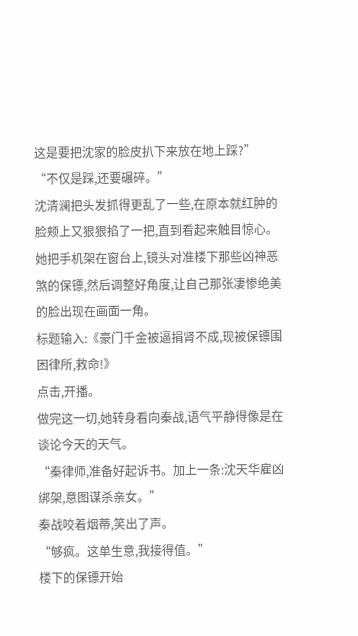这是要把沈家的脸皮扒下来放在地上踩?”
“不仅是踩,还要碾碎。”
沈清澜把头发抓得更乱了一些,在原本就红肿的脸颊上又狠狠掐了一把,直到看起来触目惊心。
她把手机架在窗台上,镜头对准楼下那些凶神恶煞的保镖,然后调整好角度,让自己那张凄惨绝美的脸出现在画面一角。
标题输入:《豪门千金被逼捐肾不成,现被保镖围困律所,救命!》
点击,开播。
做完这一切,她转身看向秦战,语气平静得像是在谈论今天的天气。
“秦律师,准备好起诉书。加上一条:沈天华雇凶绑架,意图谋杀亲女。”
秦战咬着烟蒂,笑出了声。
“够疯。这单生意,我接得值。”
楼下的保镖开始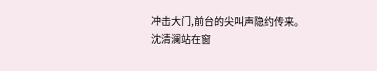冲击大门,前台的尖叫声隐约传来。
沈清澜站在窗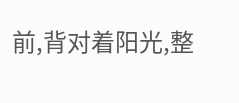前,背对着阳光,整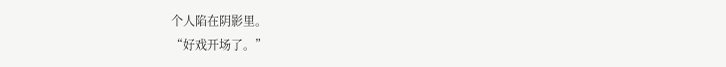个人陷在阴影里。
“好戏开场了。”